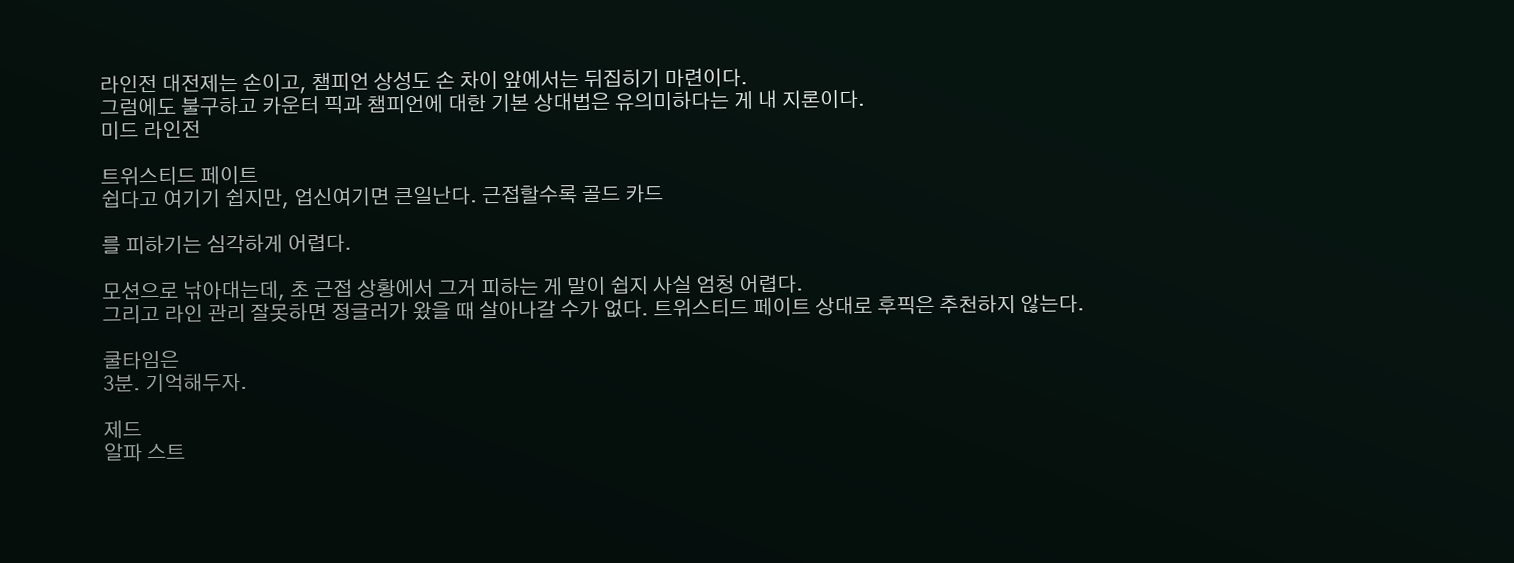라인전 대전제는 손이고, 챔피언 상성도 손 차이 앞에서는 뒤집히기 마련이다.
그럼에도 불구하고 카운터 픽과 챔피언에 대한 기본 상대법은 유의미하다는 게 내 지론이다.
미드 라인전

트위스티드 페이트
쉽다고 여기기 쉽지만, 업신여기면 큰일난다. 근접할수록 골드 카드

를 피하기는 심각하게 어렵다.

모션으로 낚아대는데, 초 근접 상황에서 그거 피하는 게 말이 쉽지 사실 엄청 어렵다.
그리고 라인 관리 잘못하면 정글러가 왔을 때 살아나갈 수가 없다. 트위스티드 페이트 상대로 후픽은 추천하지 않는다.

쿨타임은
3분. 기억해두자.

제드
알파 스트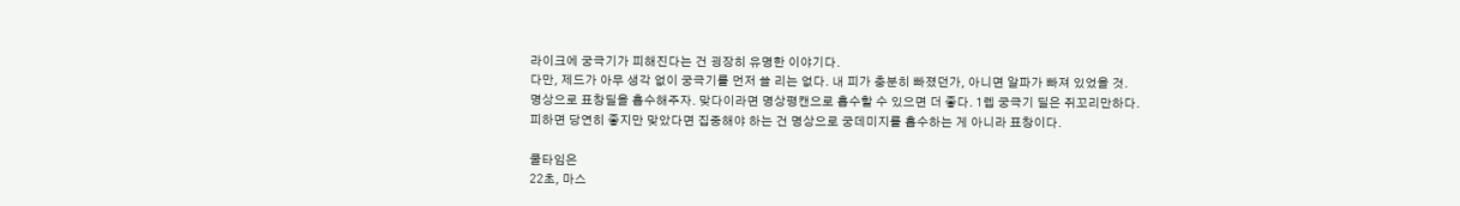라이크에 궁극기가 피해진다는 건 굉장히 유명한 이야기다.
다만, 제드가 아무 생각 없이 궁극기를 먼저 쓸 리는 없다. 내 피가 충분히 빠졌던가, 아니면 알파가 빠져 있었을 것.
명상으로 표창딜을 흡수해주자. 맞다이라면 명상평캔으로 흡수할 수 있으면 더 좋다. 1렙 궁극기 딜은 쥐꼬리만하다.
피하면 당연히 좋지만 맞았다면 집중해야 하는 건 명상으로 궁데미지를 흡수하는 게 아니라 표창이다.

쿨타임은
22초, 마스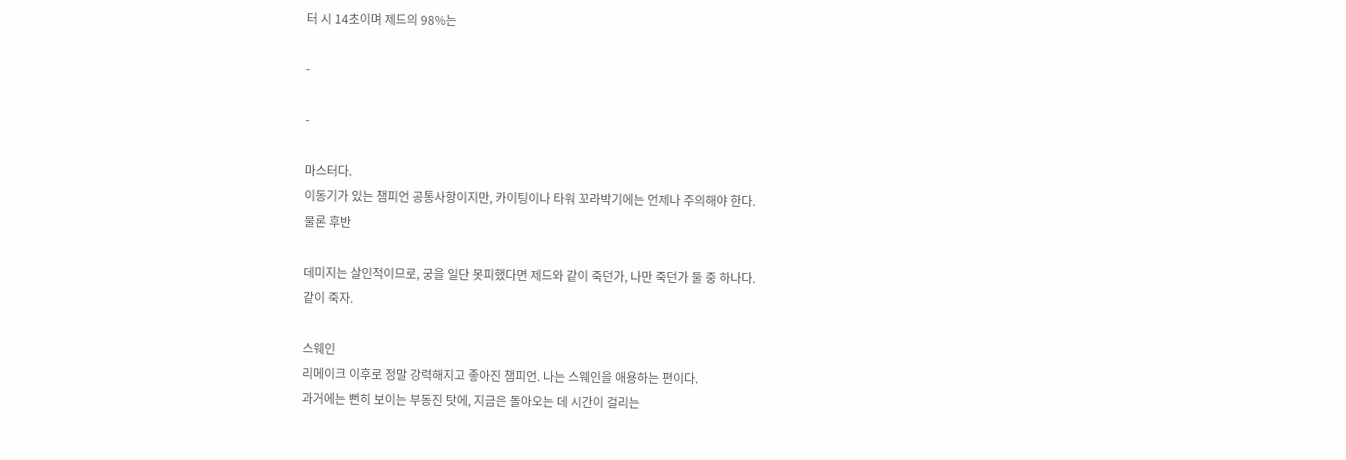터 시 14초이며 제드의 98%는

-

-

마스터다.
이동기가 있는 챔피언 공통사항이지만, 카이팅이나 타워 꼬라박기에는 언제나 주의해야 한다.
물론 후반

데미지는 살인적이므로, 궁을 일단 못피했다면 제드와 같이 죽던가, 나만 죽던가 둘 중 하나다.
같이 죽자.

스웨인
리메이크 이후로 정말 강력해지고 좋아진 챔피언. 나는 스웨인을 애용하는 편이다.
과거에는 뻔히 보이는 부동진 탓에, 지금은 돌아오는 데 시간이 걸리는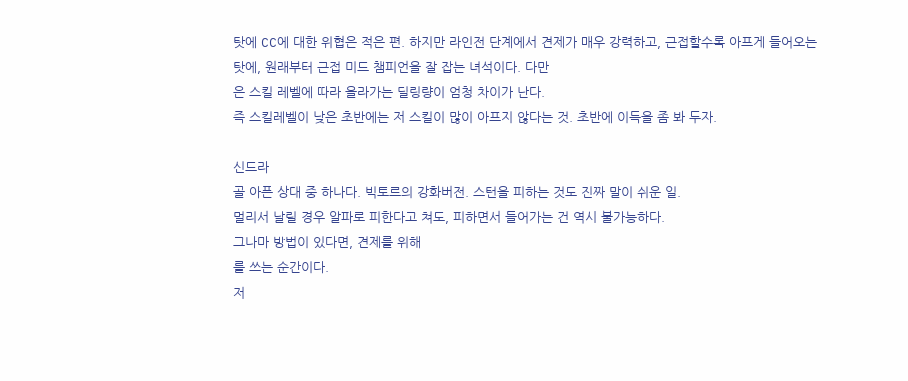탓에 CC에 대한 위협은 적은 편. 하지만 라인전 단계에서 견제가 매우 강력하고, 근접할수록 아프게 들어오는
탓에, 원래부터 근접 미드 챔피언을 잘 잡는 녀석이다. 다만
은 스킬 레벨에 따라 올라가는 딜링량이 엄청 차이가 난다.
즉 스킬레벨이 낮은 초반에는 저 스킬이 많이 아프지 않다는 것. 초반에 이득을 좀 봐 두자.

신드라
골 아픈 상대 중 하나다. 빅토르의 강화버전. 스턴을 피하는 것도 진짜 말이 쉬운 일.
멀리서 날릴 경우 알파로 피한다고 쳐도, 피하면서 들어가는 건 역시 불가능하다.
그나마 방법이 있다면, 견제를 위해
를 쓰는 순간이다.
저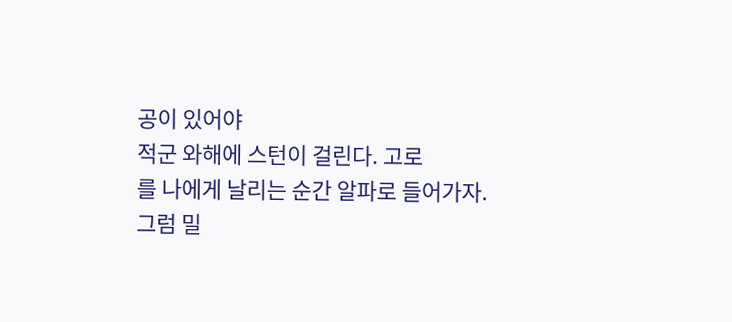공이 있어야
적군 와해에 스턴이 걸린다. 고로
를 나에게 날리는 순간 알파로 들어가자.
그럼 밀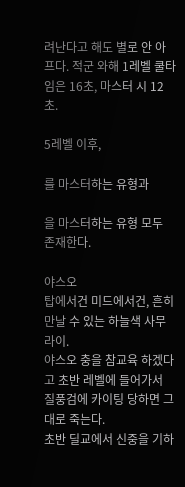려난다고 해도 별로 안 아프다. 적군 와해 1레벨 쿨타임은 16초, 마스터 시 12초.

5레벨 이후,

를 마스터하는 유형과

을 마스터하는 유형 모두 존재한다.

야스오
탑에서건 미드에서건, 흔히 만날 수 있는 하늘색 사무라이.
야스오 충을 참교육 하겠다고 초반 레벨에 들어가서 질풍검에 카이팅 당하면 그대로 죽는다.
초반 딜교에서 신중을 기하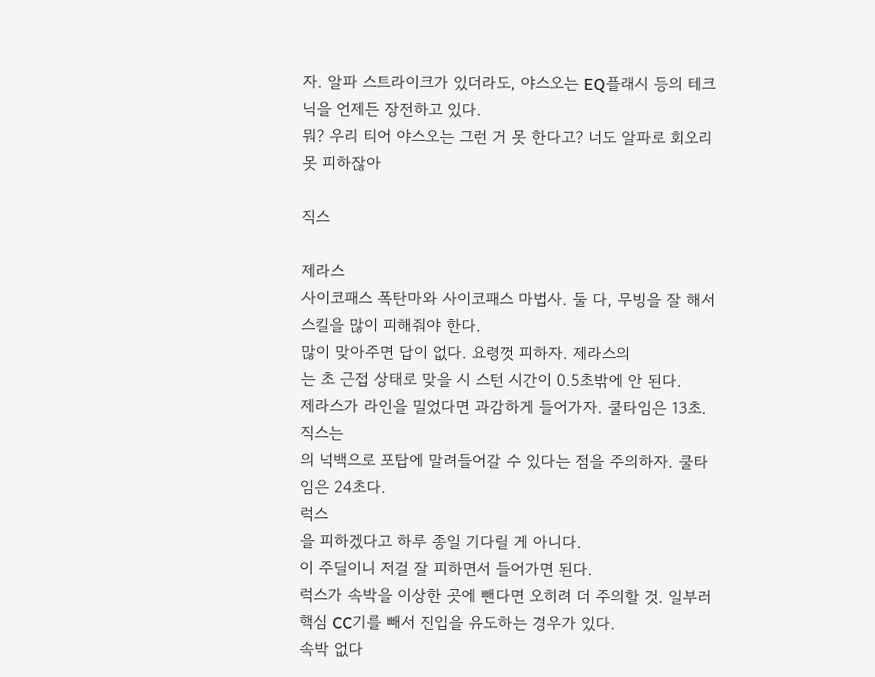자. 알파 스트라이크가 있더라도, 야스오는 EQ플래시 등의 테크닉을 언제든 장전하고 있다.
뭐? 우리 티어 야스오는 그런 거 못 한다고? 너도 알파로 회오리 못 피하잖아

직스

제라스
사이코패스 폭탄마와 사이코패스 마법사. 둘 다, 무빙을 잘 해서 스킬을 많이 피해줘야 한다.
많이 맞아주면 답이 없다. 요령껏 피하자. 제라스의
는 초 근접 상태로 맞을 시 스턴 시간이 0.5초밖에 안 된다.
제라스가 라인을 밀었다면 과감하게 들어가자. 쿨타임은 13초.
직스는
의 넉백으로 포탑에 말려들어갈 수 있다는 점을 주의하자. 쿨타임은 24초다.
럭스
을 피하겠다고 하루 종일 기다릴 게 아니다.
이 주딜이니 저걸 잘 피하면서 들어가면 된다.
럭스가 속박을 이상한 곳에 뺀다면 오히려 더 주의할 것. 일부러 핵심 CC기를 빼서 진입을 유도하는 경우가 있다.
속박 없다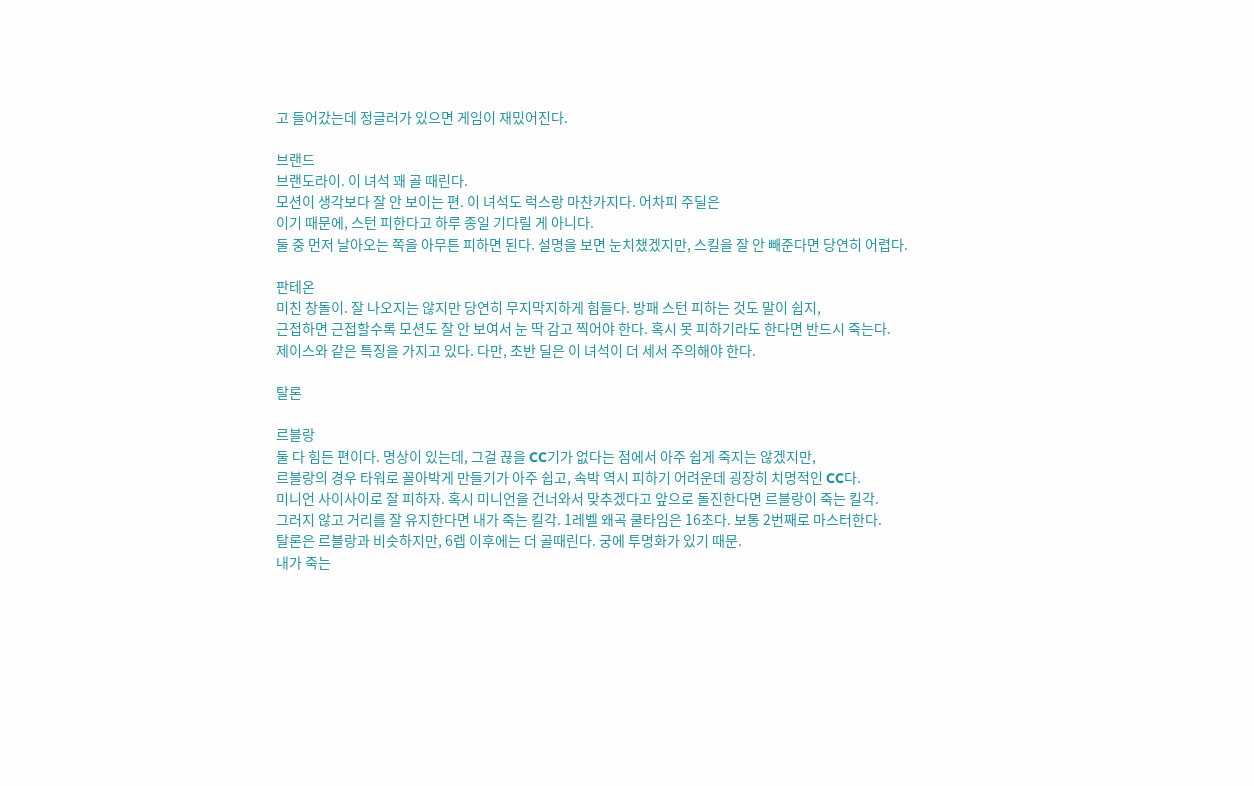고 들어갔는데 정글러가 있으면 게임이 재밌어진다.

브랜드
브랜도라이. 이 녀석 꽤 골 때린다.
모션이 생각보다 잘 안 보이는 편. 이 녀석도 럭스랑 마찬가지다. 어차피 주딜은
이기 때문에, 스턴 피한다고 하루 종일 기다릴 게 아니다.
둘 중 먼저 날아오는 쪽을 아무튼 피하면 된다. 설명을 보면 눈치챘겠지만, 스킬을 잘 안 빼준다면 당연히 어렵다.

판테온
미친 창돌이. 잘 나오지는 않지만 당연히 무지막지하게 힘들다. 방패 스턴 피하는 것도 말이 쉽지,
근접하면 근접할수록 모션도 잘 안 보여서 눈 딱 감고 찍어야 한다. 혹시 못 피하기라도 한다면 반드시 죽는다.
제이스와 같은 특징을 가지고 있다. 다만, 초반 딜은 이 녀석이 더 세서 주의해야 한다.

탈론

르블랑
둘 다 힘든 편이다. 명상이 있는데, 그걸 끊을 CC기가 없다는 점에서 아주 쉽게 죽지는 않겠지만,
르블랑의 경우 타워로 꼴아박게 만들기가 아주 쉽고, 속박 역시 피하기 어려운데 굉장히 치명적인 CC다.
미니언 사이사이로 잘 피하자. 혹시 미니언을 건너와서 맞추겠다고 앞으로 돌진한다면 르블랑이 죽는 킬각.
그러지 않고 거리를 잘 유지한다면 내가 죽는 킬각. 1레벨 왜곡 쿨타임은 16초다. 보통 2번째로 마스터한다.
탈론은 르블랑과 비슷하지만, 6렙 이후에는 더 골때린다. 궁에 투명화가 있기 때문.
내가 죽는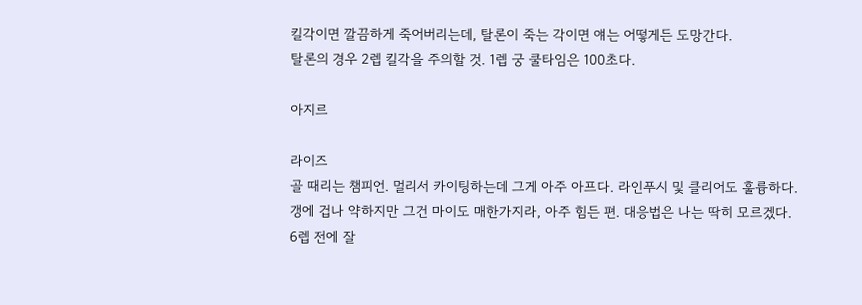킬각이면 깔끔하게 죽어버리는데, 탈론이 죽는 각이면 얘는 어떻게든 도망간다.
탈론의 경우 2렙 킬각을 주의할 것. 1렙 궁 쿨타임은 100초다.

아지르

라이즈
골 때리는 챔피언. 멀리서 카이팅하는데 그게 아주 아프다. 라인푸시 및 클리어도 훌륭하다.
갱에 겁나 약하지만 그건 마이도 매한가지라, 아주 힘든 편. 대응법은 나는 딱히 모르겠다.
6렙 전에 잘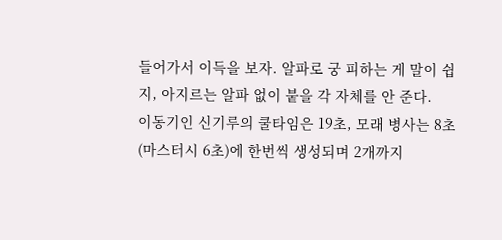들어가서 이득을 보자. 알파로 궁 피하는 게 말이 쉽지, 아지르는 알파 없이 붙을 각 자체를 안 준다.
이동기인 신기루의 쿨타임은 19초, 모래 병사는 8초(마스터시 6초)에 한번씩 생성되며 2개까지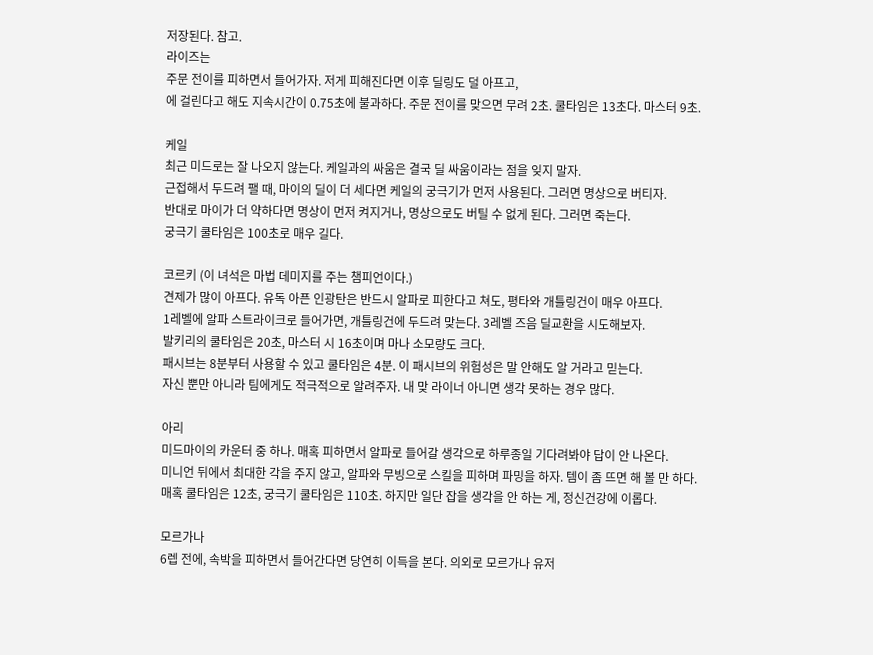저장된다. 참고.
라이즈는
주문 전이를 피하면서 들어가자. 저게 피해진다면 이후 딜링도 덜 아프고,
에 걸린다고 해도 지속시간이 0.75초에 불과하다. 주문 전이를 맞으면 무려 2초. 쿨타임은 13초다. 마스터 9초.

케일
최근 미드로는 잘 나오지 않는다. 케일과의 싸움은 결국 딜 싸움이라는 점을 잊지 말자.
근접해서 두드려 팰 때, 마이의 딜이 더 세다면 케일의 궁극기가 먼저 사용된다. 그러면 명상으로 버티자.
반대로 마이가 더 약하다면 명상이 먼저 켜지거나, 명상으로도 버틸 수 없게 된다. 그러면 죽는다.
궁극기 쿨타임은 100초로 매우 길다.

코르키 (이 녀석은 마법 데미지를 주는 챔피언이다.)
견제가 많이 아프다. 유독 아픈 인광탄은 반드시 알파로 피한다고 쳐도, 평타와 개틀링건이 매우 아프다.
1레벨에 알파 스트라이크로 들어가면, 개틀링건에 두드려 맞는다. 3레벨 즈음 딜교환을 시도해보자.
발키리의 쿨타임은 20초, 마스터 시 16초이며 마나 소모량도 크다.
패시브는 8분부터 사용할 수 있고 쿨타임은 4분. 이 패시브의 위험성은 말 안해도 알 거라고 믿는다.
자신 뿐만 아니라 팀에게도 적극적으로 알려주자. 내 맞 라이너 아니면 생각 못하는 경우 많다.

아리
미드마이의 카운터 중 하나. 매혹 피하면서 알파로 들어갈 생각으로 하루종일 기다려봐야 답이 안 나온다.
미니언 뒤에서 최대한 각을 주지 않고, 알파와 무빙으로 스킬을 피하며 파밍을 하자. 템이 좀 뜨면 해 볼 만 하다.
매혹 쿨타임은 12초, 궁극기 쿨타임은 110초. 하지만 일단 잡을 생각을 안 하는 게, 정신건강에 이롭다.

모르가나
6렙 전에, 속박을 피하면서 들어간다면 당연히 이득을 본다. 의외로 모르가나 유저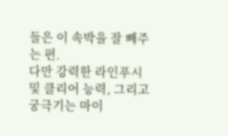들은 이 속박을 잘 빼주는 편.
다만 강력한 라인푸시 및 클리어 능력, 그리고 궁극기는 마이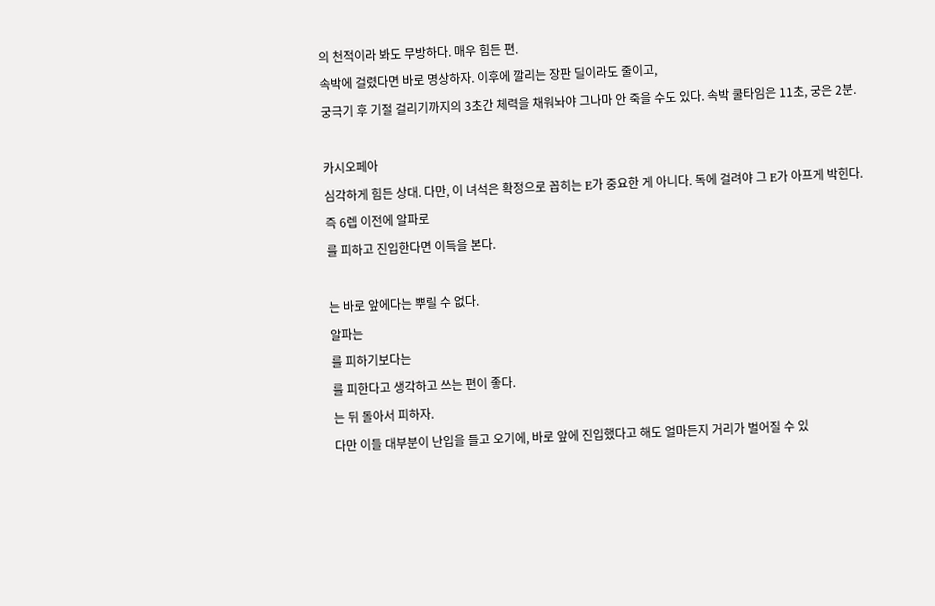의 천적이라 봐도 무방하다. 매우 힘든 편.
속박에 걸렸다면 바로 명상하자. 이후에 깔리는 장판 딜이라도 줄이고,
궁극기 후 기절 걸리기까지의 3초간 체력을 채워놔야 그나마 안 죽을 수도 있다. 속박 쿨타임은 11초, 궁은 2분.

카시오페아
심각하게 힘든 상대. 다만, 이 녀석은 확정으로 꼽히는 E가 중요한 게 아니다. 독에 걸려야 그 E가 아프게 박힌다.
즉 6렙 이전에 알파로
를 피하고 진입한다면 이득을 본다.

는 바로 앞에다는 뿌릴 수 없다.
알파는
를 피하기보다는
를 피한다고 생각하고 쓰는 편이 좋다.
는 뒤 돌아서 피하자.
다만 이들 대부분이 난입을 들고 오기에, 바로 앞에 진입했다고 해도 얼마든지 거리가 벌어질 수 있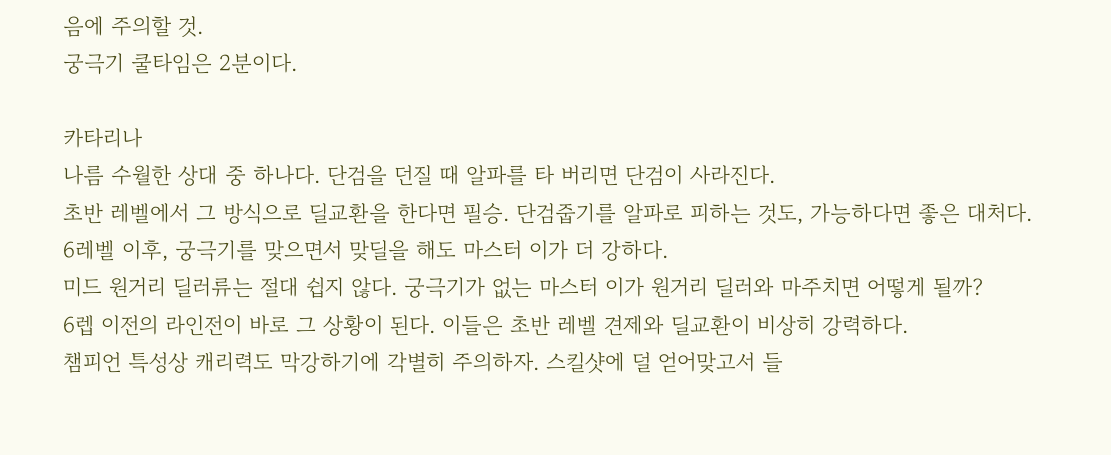음에 주의할 것.
궁극기 쿨타임은 2분이다.

카타리나
나름 수월한 상대 중 하나다. 단검을 던질 때 알파를 타 버리면 단검이 사라진다.
초반 레벨에서 그 방식으로 딜교환을 한다면 필승. 단검줍기를 알파로 피하는 것도, 가능하다면 좋은 대처다.
6레벨 이후, 궁극기를 맞으면서 맞딜을 해도 마스터 이가 더 강하다.
미드 원거리 딜러류는 절대 쉽지 않다. 궁극기가 없는 마스터 이가 원거리 딜러와 마주치면 어떻게 될까?
6렙 이전의 라인전이 바로 그 상황이 된다. 이들은 초반 레벨 견제와 딜교환이 비상히 강력하다.
챔피언 특성상 캐리력도 막강하기에 각별히 주의하자. 스킬샷에 덜 얻어맞고서 들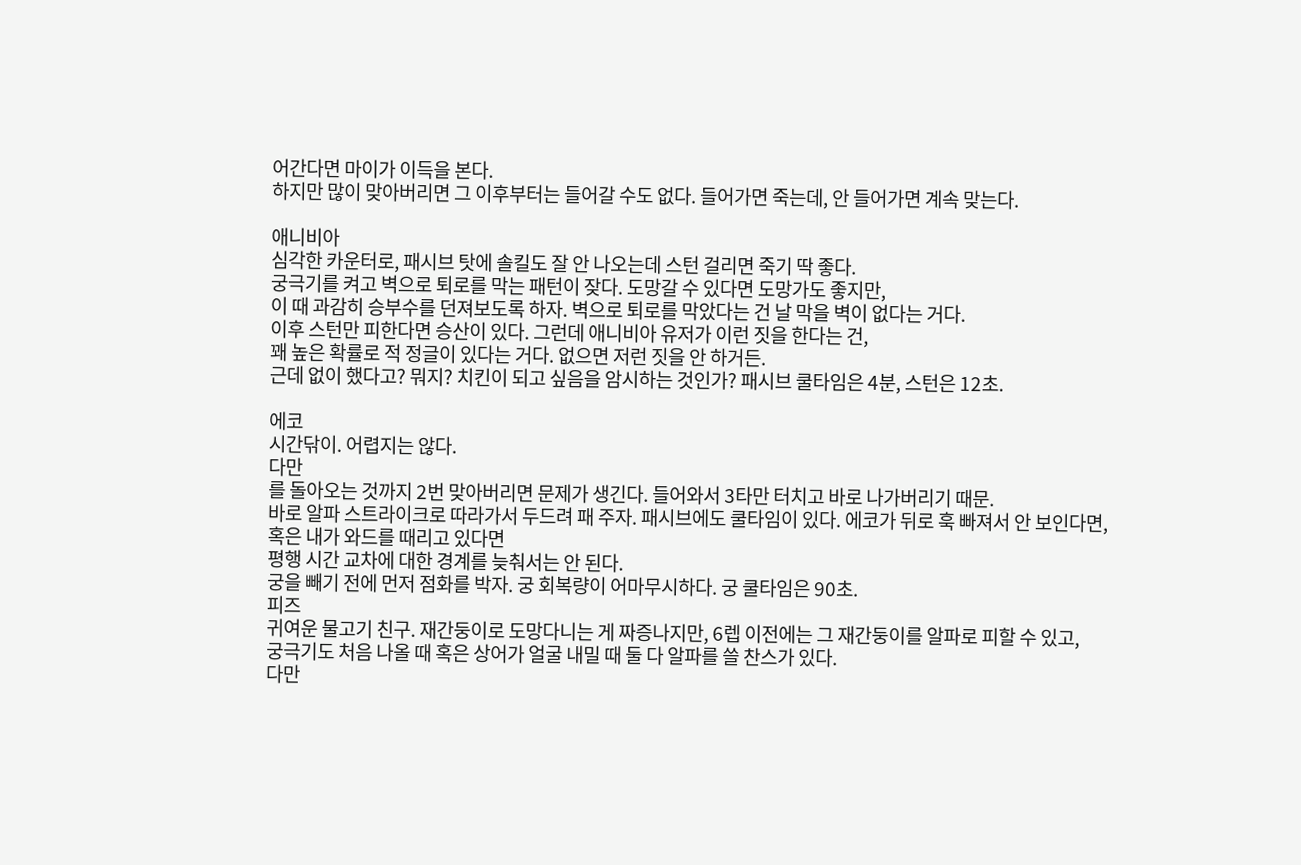어간다면 마이가 이득을 본다.
하지만 많이 맞아버리면 그 이후부터는 들어갈 수도 없다. 들어가면 죽는데, 안 들어가면 계속 맞는다.

애니비아
심각한 카운터로, 패시브 탓에 솔킬도 잘 안 나오는데 스턴 걸리면 죽기 딱 좋다.
궁극기를 켜고 벽으로 퇴로를 막는 패턴이 잦다. 도망갈 수 있다면 도망가도 좋지만,
이 때 과감히 승부수를 던져보도록 하자. 벽으로 퇴로를 막았다는 건 날 막을 벽이 없다는 거다.
이후 스턴만 피한다면 승산이 있다. 그런데 애니비아 유저가 이런 짓을 한다는 건,
꽤 높은 확률로 적 정글이 있다는 거다. 없으면 저런 짓을 안 하거든.
근데 없이 했다고? 뭐지? 치킨이 되고 싶음을 암시하는 것인가? 패시브 쿨타임은 4분, 스턴은 12초.

에코
시간닦이. 어렵지는 않다.
다만
를 돌아오는 것까지 2번 맞아버리면 문제가 생긴다. 들어와서 3타만 터치고 바로 나가버리기 때문.
바로 알파 스트라이크로 따라가서 두드려 패 주자. 패시브에도 쿨타임이 있다. 에코가 뒤로 훅 빠져서 안 보인다면,
혹은 내가 와드를 때리고 있다면
평행 시간 교차에 대한 경계를 늦춰서는 안 된다.
궁을 빼기 전에 먼저 점화를 박자. 궁 회복량이 어마무시하다. 궁 쿨타임은 90초.
피즈
귀여운 물고기 친구. 재간둥이로 도망다니는 게 짜증나지만, 6렙 이전에는 그 재간둥이를 알파로 피할 수 있고,
궁극기도 처음 나올 때 혹은 상어가 얼굴 내밀 때 둘 다 알파를 쓸 찬스가 있다.
다만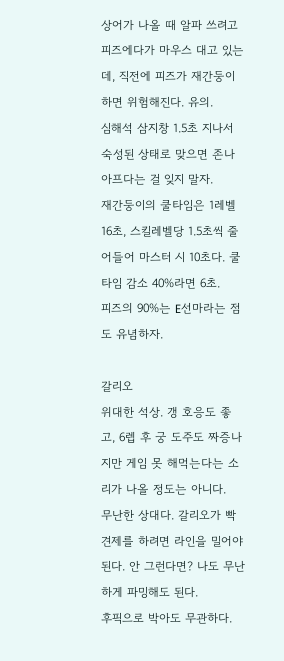상어가 나올 때 알파 쓰려고 피즈에다가 마우스 대고 있는데, 직전에 피즈가 재간둥이 하면 위험해진다. 유의.
심해석 삼지창 1.5초 지나서 숙성된 상태로 맞으면 존나 아프다는 걸 잊지 말자.
재간둥이의 쿨타임은 1레벨 16초, 스킬레벨당 1.5초씩 줄어들어 마스터 시 10초다. 쿨타임 감소 40%라면 6초.
피즈의 90%는 E선마라는 점도 유념하자.

갈리오
위대한 석상. 갱 호응도 좋고, 6렙 후 궁 도주도 짜증나지만 게임 못 해먹는다는 소리가 나올 정도는 아니다.
무난한 상대다. 갈리오가 빡견제를 하려면 라인을 밀어야된다. 안 그런다면? 나도 무난하게 파밍해도 된다.
후픽으로 박아도 무관하다.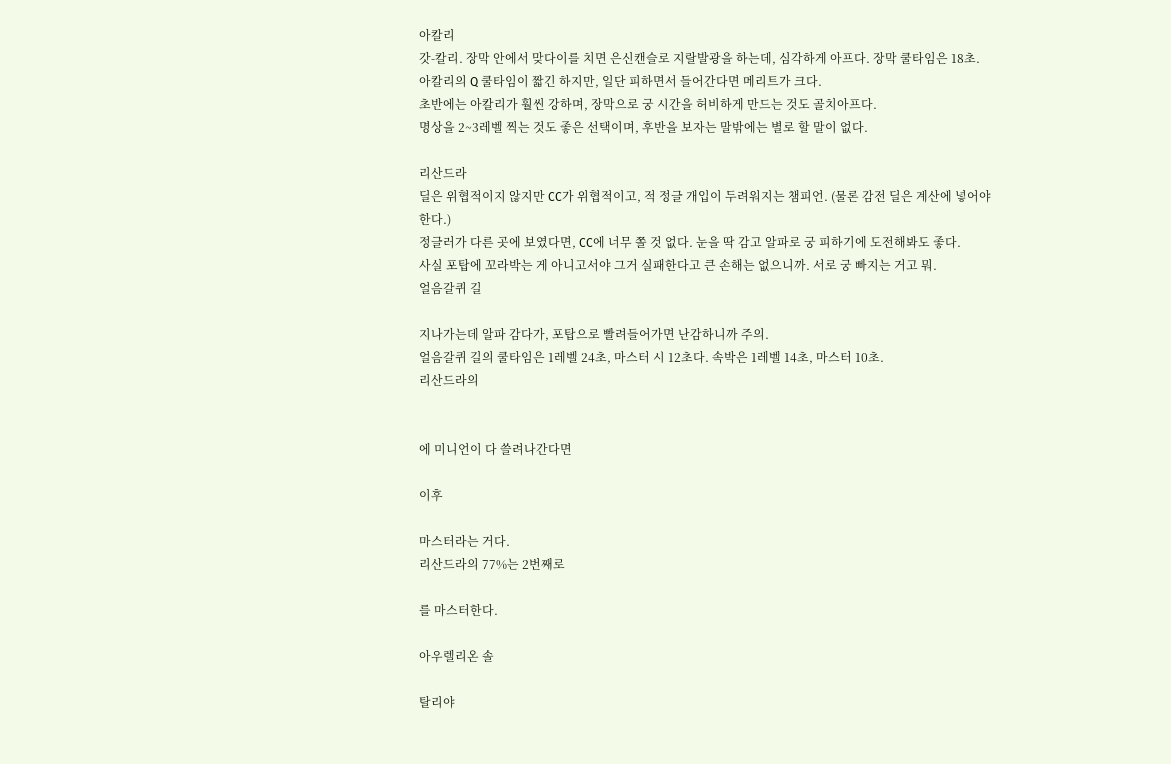아칼리
갓-칼리. 장막 안에서 맞다이를 치면 은신캔슬로 지랄발광을 하는데, 심각하게 아프다. 장막 쿨타임은 18초.
아칼리의 Q 쿨타임이 짧긴 하지만, 일단 피하면서 들어간다면 메리트가 크다.
초반에는 아칼리가 훨씬 강하며, 장막으로 궁 시간을 허비하게 만드는 것도 골치아프다.
명상을 2~3레벨 찍는 것도 좋은 선택이며, 후반을 보자는 말밖에는 별로 할 말이 없다.

리산드라
딜은 위협적이지 않지만 CC가 위협적이고, 적 정글 개입이 두려워지는 챔피언. (물론 감전 딜은 계산에 넣어야 한다.)
정글러가 다른 곳에 보였다면, CC에 너무 쫄 것 없다. 눈을 딱 감고 알파로 궁 피하기에 도전해봐도 좋다.
사실 포탑에 꼬라박는 게 아니고서야 그거 실패한다고 큰 손해는 없으니까. 서로 궁 빠지는 거고 뭐.
얼음갈퀴 길

지나가는데 알파 감다가, 포탑으로 빨려들어가면 난감하니까 주의.
얼음갈퀴 길의 쿨타임은 1레벨 24초, 마스터 시 12초다. 속박은 1레벨 14초, 마스터 10초.
리산드라의


에 미니언이 다 쓸려나간다면

이후

마스터라는 거다.
리산드라의 77%는 2번째로

를 마스터한다.

아우렐리온 솔

탈리야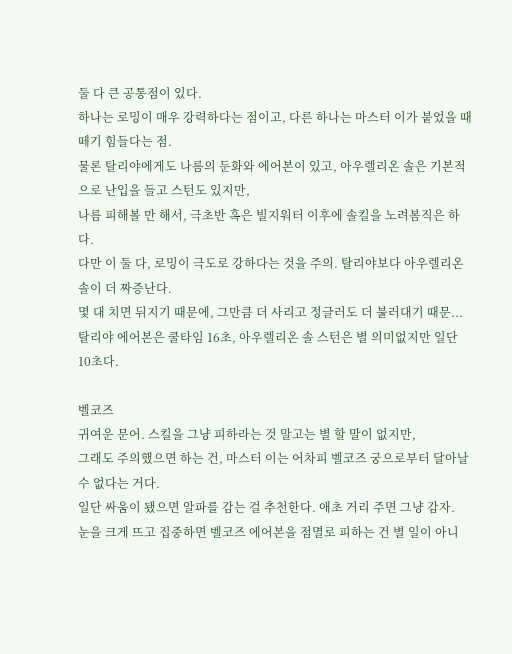둘 다 큰 공통점이 있다.
하나는 로밍이 매우 강력하다는 점이고, 다른 하나는 마스터 이가 붙었을 때 떼기 힘들다는 점.
물론 탈리야에게도 나름의 둔화와 에어본이 있고, 아우렐리온 솔은 기본적으로 난입을 들고 스턴도 있지만,
나름 피해볼 만 해서, 극초반 혹은 빌지워터 이후에 솔킬을 노려봄직은 하다.
다만 이 둘 다, 로밍이 극도로 강하다는 것을 주의. 탈리야보다 아우렐리온 솔이 더 짜증난다.
몇 대 치면 뒤지기 때문에, 그만큼 더 사리고 정글러도 더 불러대기 때문...
탈리야 에어본은 쿨타임 16초, 아우렐리온 솔 스턴은 별 의미없지만 일단 10초다.

벨코즈
귀여운 문어. 스킬을 그냥 피하라는 것 말고는 별 할 말이 없지만,
그래도 주의했으면 하는 건, 마스터 이는 어차피 벨코즈 궁으로부터 달아날 수 없다는 거다.
일단 싸움이 됐으면 알파를 감는 걸 추천한다. 애초 거리 주면 그냥 감자.
눈을 크게 뜨고 집중하면 벨코즈 에어본을 점멸로 피하는 건 별 일이 아니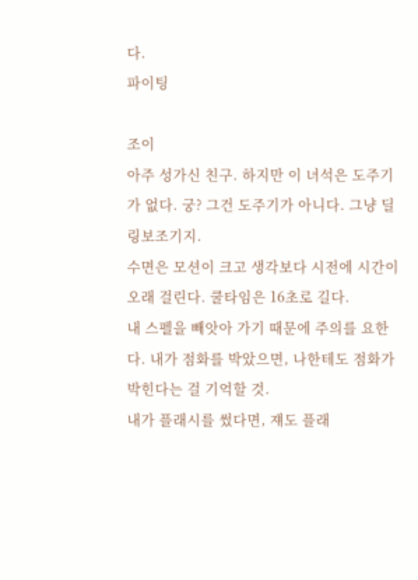다.
파이팅

조이
아주 성가신 친구. 하지만 이 녀석은 도주기가 없다. 궁? 그건 도주기가 아니다. 그냥 딜링보조기지.
수면은 모션이 크고 생각보다 시전에 시간이 오래 걸린다. 쿨타임은 16초로 길다.
내 스펠을 빼앗아 가기 때문에 주의를 요한다. 내가 점화를 박았으면, 나한테도 점화가 박힌다는 걸 기억할 것.
내가 플래시를 썼다면, 쟤도 플래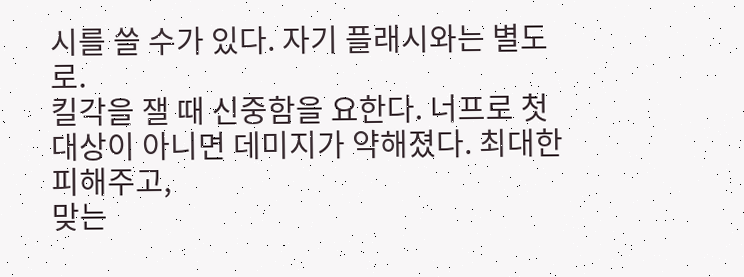시를 쓸 수가 있다. 자기 플래시와는 별도로.
킬각을 잴 때 신중함을 요한다. 너프로 첫 대상이 아니면 데미지가 약해졌다. 최대한 피해주고,
맞는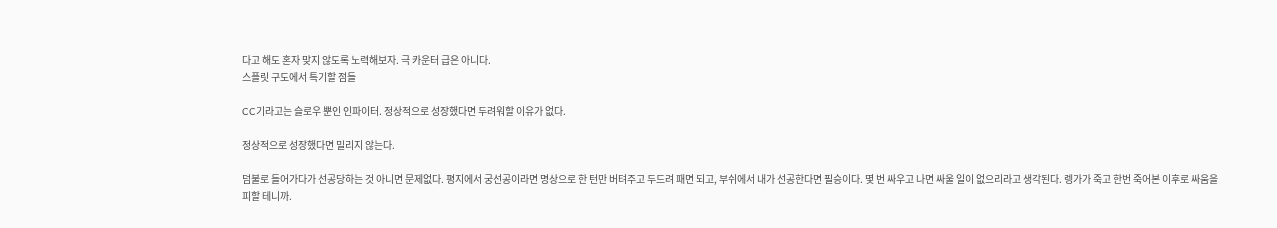다고 해도 혼자 맞지 않도록 노력해보자. 극 카운터 급은 아니다.
스플릿 구도에서 특기할 점들

CC기라고는 슬로우 뿐인 인파이터. 정상적으로 성장했다면 두려워할 이유가 없다.

정상적으로 성장했다면 밀리지 않는다.

덤불로 들어가다가 선공당하는 것 아니면 문제없다. 평지에서 궁선공이라면 명상으로 한 턴만 버텨주고 두드려 패면 되고, 부쉬에서 내가 선공한다면 필승이다. 몇 번 싸우고 나면 싸울 일이 없으리라고 생각된다. 렝가가 죽고 한번 죽어본 이후로 싸움을 피할 테니까.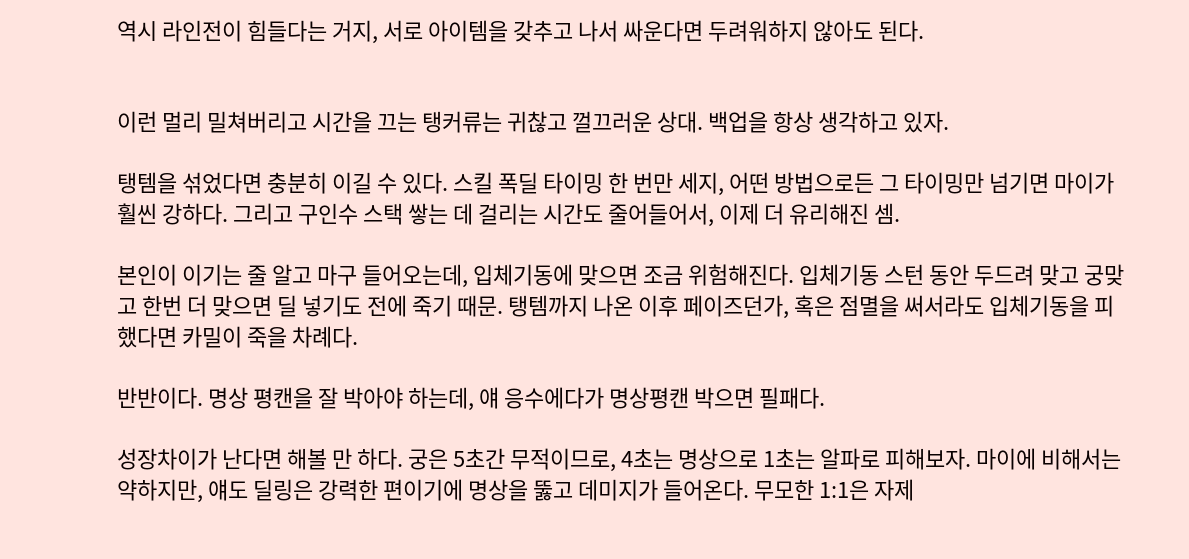역시 라인전이 힘들다는 거지, 서로 아이템을 갖추고 나서 싸운다면 두려워하지 않아도 된다.


이런 멀리 밀쳐버리고 시간을 끄는 탱커류는 귀찮고 껄끄러운 상대. 백업을 항상 생각하고 있자.

탱템을 섞었다면 충분히 이길 수 있다. 스킬 폭딜 타이밍 한 번만 세지, 어떤 방법으로든 그 타이밍만 넘기면 마이가 훨씬 강하다. 그리고 구인수 스택 쌓는 데 걸리는 시간도 줄어들어서, 이제 더 유리해진 셈.

본인이 이기는 줄 알고 마구 들어오는데, 입체기동에 맞으면 조금 위험해진다. 입체기동 스턴 동안 두드려 맞고 궁맞고 한번 더 맞으면 딜 넣기도 전에 죽기 때문. 탱템까지 나온 이후 페이즈던가, 혹은 점멸을 써서라도 입체기동을 피했다면 카밀이 죽을 차례다.

반반이다. 명상 평캔을 잘 박아야 하는데, 얘 응수에다가 명상평캔 박으면 필패다.

성장차이가 난다면 해볼 만 하다. 궁은 5초간 무적이므로, 4초는 명상으로 1초는 알파로 피해보자. 마이에 비해서는 약하지만, 얘도 딜링은 강력한 편이기에 명상을 뚫고 데미지가 들어온다. 무모한 1:1은 자제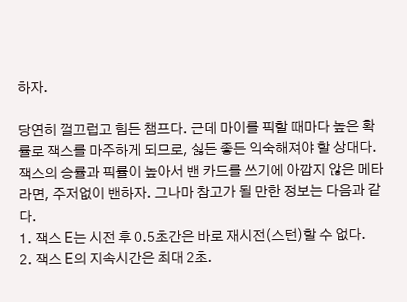하자.

당연히 껄끄럽고 힘든 챔프다. 근데 마이를 픽할 때마다 높은 확률로 잭스를 마주하게 되므로, 싫든 좋든 익숙해져야 할 상대다. 잭스의 승률과 픽률이 높아서 밴 카드를 쓰기에 아깝지 않은 메타라면, 주저없이 밴하자. 그나마 참고가 될 만한 정보는 다음과 같다.
1. 잭스 E는 시전 후 0.5초간은 바로 재시전(스턴)할 수 없다.
2. 잭스 E의 지속시간은 최대 2초.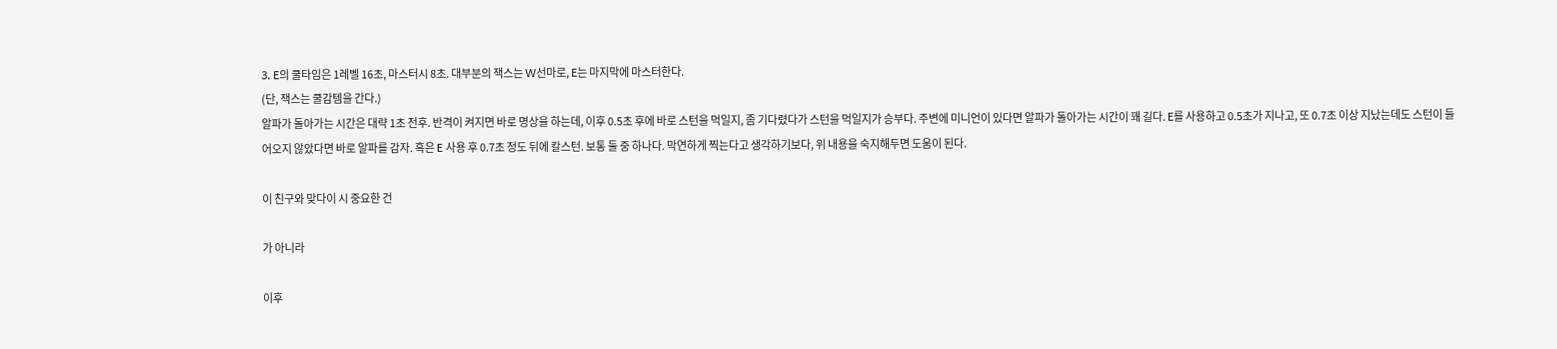3. E의 쿨타임은 1레벨 16초, 마스터시 8초. 대부분의 잭스는 W선마로, E는 마지막에 마스터한다.
(단, 잭스는 쿨감템을 간다.)
알파가 돌아가는 시간은 대략 1초 전후. 반격이 켜지면 바로 명상을 하는데, 이후 0.5초 후에 바로 스턴을 먹일지, 좀 기다렸다가 스턴을 먹일지가 승부다. 주변에 미니언이 있다면 알파가 돌아가는 시간이 꽤 길다. E를 사용하고 0.5초가 지나고, 또 0.7초 이상 지났는데도 스턴이 들어오지 않았다면 바로 알파를 감자. 혹은 E 사용 후 0.7초 정도 뒤에 칼스턴. 보통 둘 중 하나다. 막연하게 찍는다고 생각하기보다, 위 내용을 숙지해두면 도움이 된다.

이 친구와 맞다이 시 중요한 건

가 아니라

이후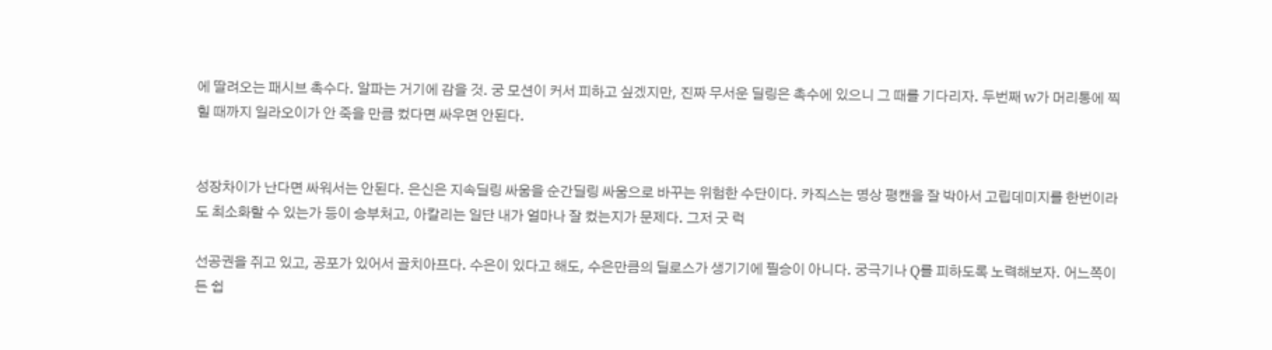에 딸려오는 패시브 촉수다. 알파는 거기에 감을 것. 궁 모션이 커서 피하고 싶겠지만, 진짜 무서운 딜링은 촉수에 있으니 그 때를 기다리자. 두번째 w가 머리통에 찍힐 때까지 일라오이가 안 죽을 만큼 컸다면 싸우면 안된다.


성장차이가 난다면 싸워서는 안된다. 은신은 지속딜링 싸움을 순간딜링 싸움으로 바꾸는 위험한 수단이다. 카직스는 명상 평캔을 잘 박아서 고립데미지를 한번이라도 최소화할 수 있는가 등이 승부처고, 아칼리는 일단 내가 얼마나 잘 컸는지가 문제다. 그저 굿 럭

선공권을 쥐고 있고, 공포가 있어서 골치아프다. 수은이 있다고 해도, 수은만큼의 딜로스가 생기기에 필승이 아니다. 궁극기나 Q를 피하도록 노력해보자. 어느쪽이든 쉽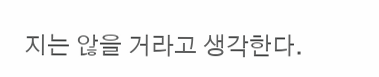지는 않을 거라고 생각한다.